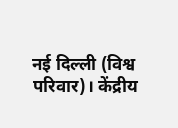नई दिल्ली (विश्व परिवार)। केंद्रीय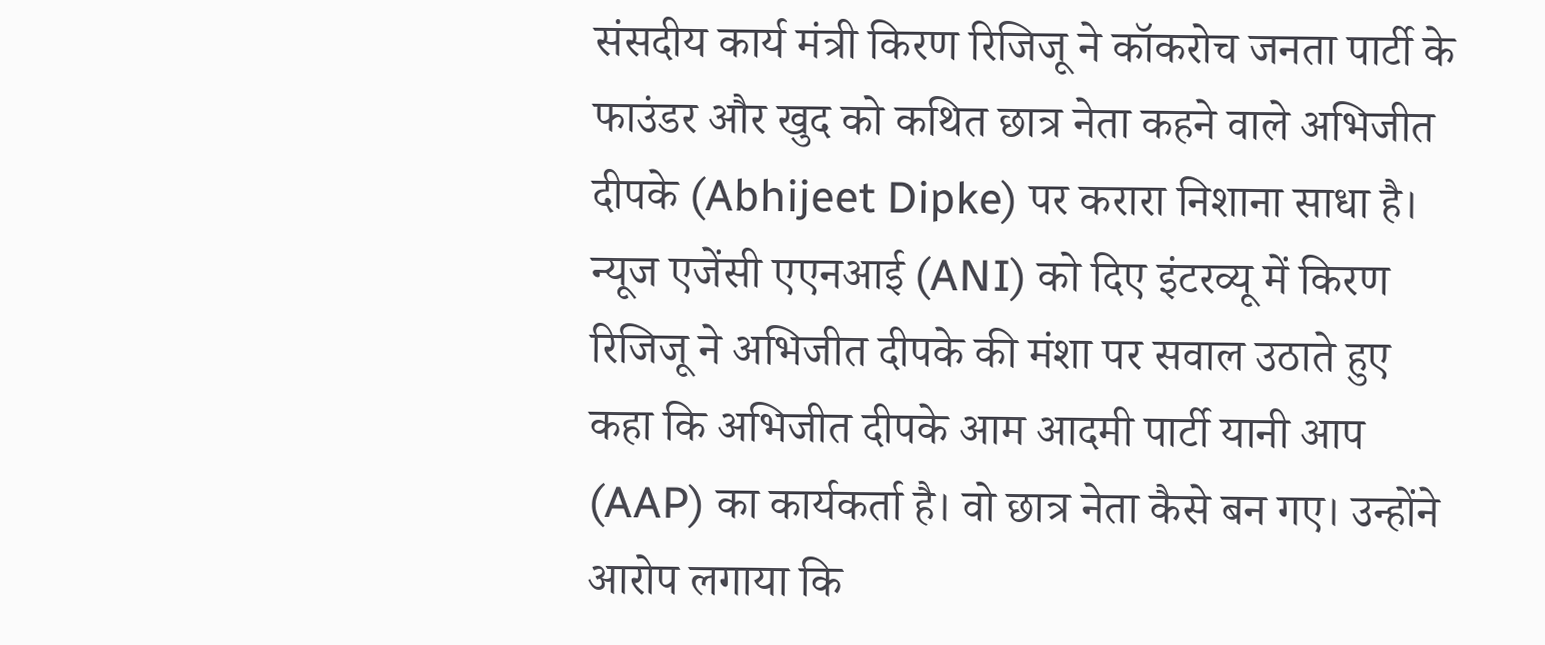संसदीय कार्य मंत्री किरण रिजिजू ने कॉकरोच जनता पार्टी के फाउंडर और खुद को कथित छात्र नेता कहने वाले अभिजीत दीपके (Abhijeet Dipke) पर करारा निशाना साधा है। न्यूज एजेंसी एएनआई (ANI) को दिए इंटरव्यू में किरण रिजिजू ने अभिजीत दीपके की मंशा पर सवाल उठाते हुए कहा कि अभिजीत दीपके आम आदमी पार्टी यानी आप (AAP) का कार्यकर्ता है। वो छात्र नेता कैसे बन गए। उन्होंने आरोप लगाया कि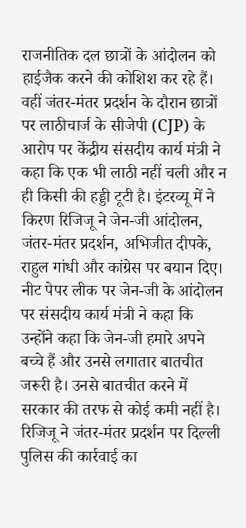राजनीतिक दल छात्रों के आंदोलन को हाईजैक करने की कोशिश कर रहे हैं। वहीं जंतर-मंतर प्रदर्शन के दौरान छात्रों पर लाठीचार्ज के सीजेपी (CJP) के आरोप पर केंद्रीय संसदीय कार्य मंत्री ने कहा कि एक भी लाठी नहीं चली और न ही किसी की हड्डी टूटी है। इंटरव्यू में ने किरण रिजिजू ने जेन-जी आंदोलन, जंतर-मंतर प्रदर्शन, अभिजीत दीपके, राहुल गांधी और कांग्रेस पर बयान दिए।
नीट पेपर लीक पर जेन-जी के आंदोलन पर संसदीय कार्य मंत्री ने कहा कि उन्होंने कहा कि जेन-जी हमारे अपने बच्चे हैं और उनसे लगातार बातचीत जरूरी है। उनसे बातचीत करने में सरकार की तरफ से कोई कमी नहीं है। रिजिजू ने जंतर-मंतर प्रदर्शन पर दिल्ली पुलिस की कार्रवाई का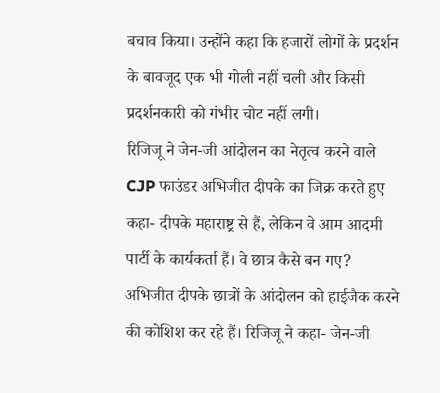बचाव किया। उन्होंने कहा कि हजारों लोगों के प्रदर्शन के बावजूद एक भी गोली नहीं चली और किसी प्रदर्शनकारी को गंभीर चोट नहीं लगी।
रिजिजू ने जेन-जी आंदोलन का नेतृत्व करने वाले CJP फाउंडर अभिजीत दीपके का जिक्र करते हुए कहा- दीपके महाराष्ट्र से हैं, लेकिन वे आम आदमी पार्टी के कार्यकर्ता हैं। वे छात्र कैसे बन गए? अभिजीत दीपके छात्रों के आंदोलन को हाईजैक करने की कोशिश कर रहे हैं। रिजिजू ने कहा- जेन-जी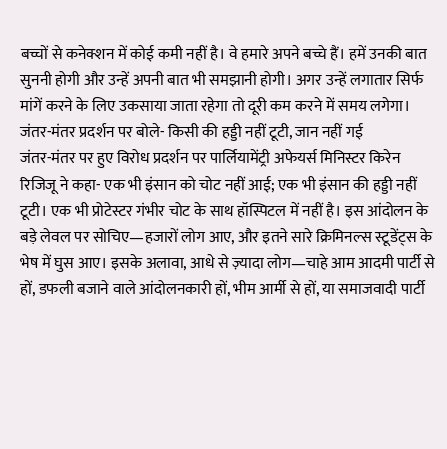बच्चों से कनेक्शन में कोई कमी नहीं है। वे हमारे अपने बच्चे हैं। हमें उनकी बात सुननी होगी और उन्हें अपनी बात भी समझानी होगी। अगर उन्हें लगातार सिर्फ मांगें करने के लिए उकसाया जाता रहेगा तो दूरी कम करने में समय लगेगा।
जंतर-मंतर प्रदर्शन पर बोले- किसी की हड्डी नहीं टूटी, जान नहीं गई
जंतर-मंतर पर हुए विरोध प्रदर्शन पर पार्लियामेंट्री अफेयर्स मिनिस्टर किरेन रिजिजू ने कहा- एक भी इंसान को चोट नहीं आई; एक भी इंसान की हड्डी नहीं टूटी। एक भी प्रोटेस्टर गंभीर चोट के साथ हॉस्पिटल में नहीं है। इस आंदोलन के बड़े लेवल पर सोचिए—हजारों लोग आए, और इतने सारे क्रिमिनल्स स्टूडेंट्स के भेष में घुस आए। इसके अलावा, आधे से ज़्यादा लोग—चाहे आम आदमी पार्टी से हों, डफली बजाने वाले आंदोलनकारी हों, भीम आर्मी से हों, या समाजवादी पार्टी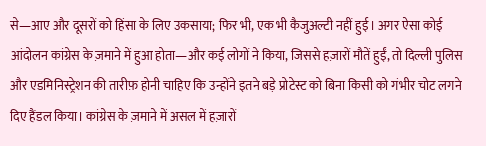से—आए और दूसरों को हिंसा के लिए उकसाया; फिर भी, एक भी कैजुअल्टी नहीं हुई। अगर ऐसा कोई आंदोलन कांग्रेस के ज़माने में हुआ होता—और कई लोगों ने किया, जिससे हज़ारों मौतें हुईं, तो दिल्ली पुलिस और एडमिनिस्ट्रेशन की तारीफ़ होनी चाहिए कि उन्होंने इतने बड़े प्रोटेस्ट को बिना किसी को गंभीर चोट लगने दिए हैंडल किया। कांग्रेस के ज़माने में असल में हज़ारों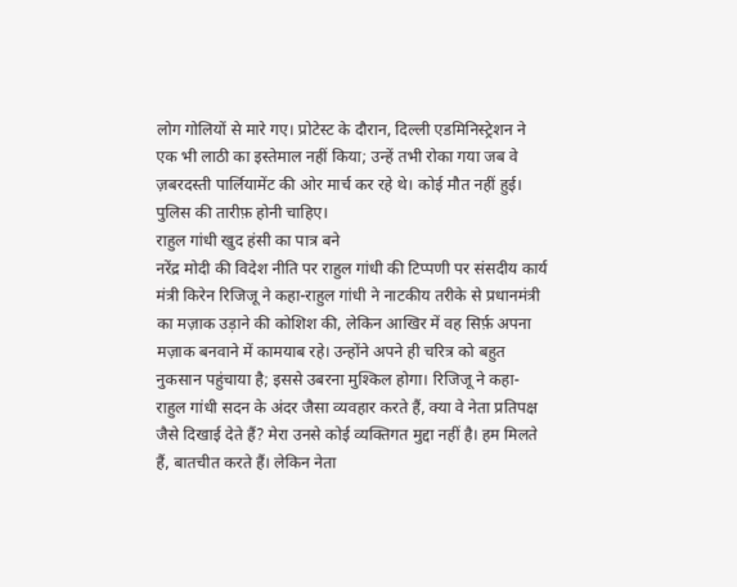लोग गोलियों से मारे गए। प्रोटेस्ट के दौरान, दिल्ली एडमिनिस्ट्रेशन ने एक भी लाठी का इस्तेमाल नहीं किया; उन्हें तभी रोका गया जब वे ज़बरदस्ती पार्लियामेंट की ओर मार्च कर रहे थे। कोई मौत नहीं हुई। पुलिस की तारीफ़ होनी चाहिए।
राहुल गांधी खुद हंसी का पात्र बने
नरेंद्र मोदी की विदेश नीति पर राहुल गांधी की टिप्पणी पर संसदीय कार्य मंत्री किरेन रिजिजू ने कहा-राहुल गांधी ने नाटकीय तरीके से प्रधानमंत्री का मज़ाक उड़ाने की कोशिश की, लेकिन आखिर में वह सिर्फ़ अपना मज़ाक बनवाने में कामयाब रहे। उन्होंने अपने ही चरित्र को बहुत नुकसान पहुंचाया है; इससे उबरना मुश्किल होगा। रिजिजू ने कहा- राहुल गांधी सदन के अंदर जैसा व्यवहार करते हैं, क्या वे नेता प्रतिपक्ष जैसे दिखाई देते हैं? मेरा उनसे कोई व्यक्तिगत मुद्दा नहीं है। हम मिलते हैं, बातचीत करते हैं। लेकिन नेता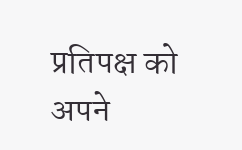प्रतिपक्ष को अपने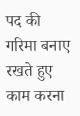पद की गरिमा बनाए रखते हुए काम करना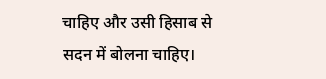चाहिए और उसी हिसाब से सदन में बोलना चाहिए।